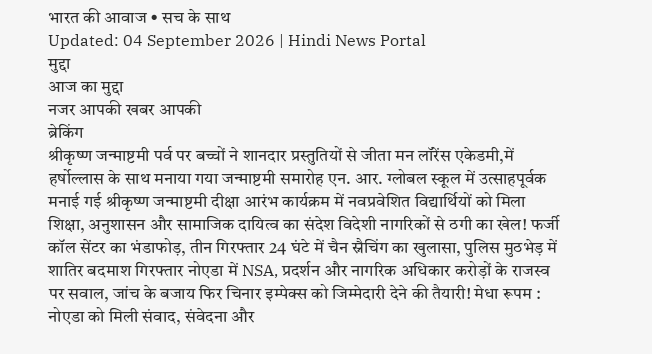भारत की आवाज • सच के साथ
Updated: 04 September 2026 | Hindi News Portal
मुद्दा
आज का मुद्दा
नजर आपकी खबर आपकी
ब्रेकिंग
श्रीकृष्ण जन्माष्टमी पर्व पर बच्चों ने शानदार प्रस्तुतियों से जीता मन लॉरेंस एकेडमी,में हर्षोल्लास के साथ मनाया गया जन्माष्टमी समारोह एन. आर. ग्लोबल स्कूल में उत्साहपूर्वक मनाई गई श्रीकृष्ण जन्माष्टमी दीक्षा आरंभ कार्यक्रम में नवप्रवेशित विद्यार्थियों को मिला शिक्षा, अनुशासन और सामाजिक दायित्व का संदेश विदेशी नागरिकों से ठगी का खेल! फर्जी कॉल सेंटर का भंडाफोड़, तीन गिरफ्तार 24 घंटे में चैन स्नैचिंग का खुलासा, पुलिस मुठभेड़ में शातिर बदमाश गिरफ्तार नोएडा में NSA, प्रदर्शन और नागरिक अधिकार करोड़ों के राजस्व पर सवाल, जांच के बजाय फिर चिनार इम्पेक्स को जिम्मेदारी देने की तैयारी! मेधा रूपम : नोएडा को मिली संवाद, संवेदना और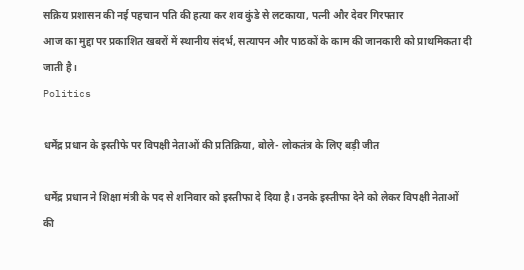सक्रिय प्रशासन की नई पहचान पति की हत्या कर शव कुंडे से लटकाया, पत्नी और देवर गिरफ्तार
आज का मुद्दा पर प्रकाशित खबरों में स्थानीय संदर्भ, सत्यापन और पाठकों के काम की जानकारी को प्राथमिकता दी जाती है।
Politics

धर्मेंद्र प्रधान के इस्तीफे पर विपक्षी नेताओं की प्रतिक्रिया, बोले- लोकतंत्र के लिए बड़ी जीत

धर्मेंद्र प्रधान ने शिक्षा मंत्री के पद से शनिवार को इस्तीफा दे दिया है। उनके इस्तीफा देने को लेकर विपक्षी नेताओं की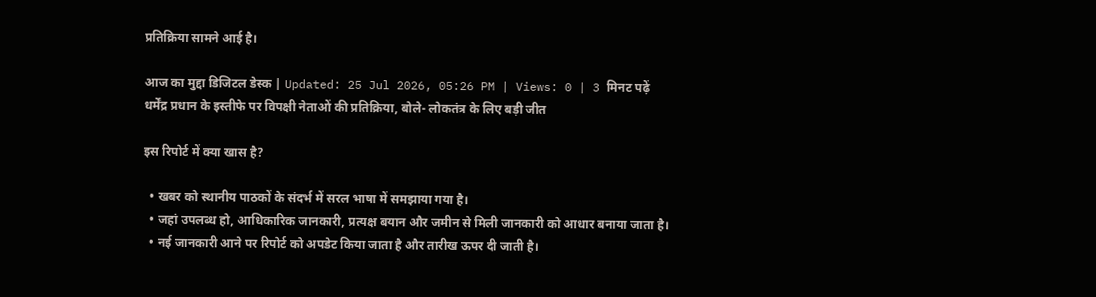प्रतिक्रिया सामने आई है।

आज का मुद्दा डिजिटल डेस्क | Updated: 25 Jul 2026, 05:26 PM | Views: 0 | 3 मिनट पढ़ें
धर्मेंद्र प्रधान के इस्तीफे पर विपक्षी नेताओं की प्रतिक्रिया, बोले- लोकतंत्र के लिए बड़ी जीत

इस रिपोर्ट में क्या खास है?

  • खबर को स्थानीय पाठकों के संदर्भ में सरल भाषा में समझाया गया है।
  • जहां उपलब्ध हो, आधिकारिक जानकारी, प्रत्यक्ष बयान और जमीन से मिली जानकारी को आधार बनाया जाता है।
  • नई जानकारी आने पर रिपोर्ट को अपडेट किया जाता है और तारीख ऊपर दी जाती है।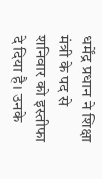धर्मेंद्र प्रधान ने शिक्षा मंत्री के पद से शनिवार को इस्तीफा दे दिया है। उनके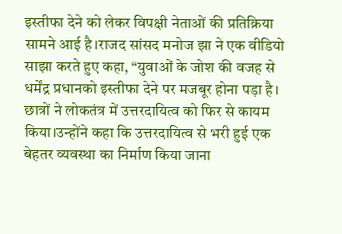इस्तीफा देने को लेकर विपक्षी नेताओं की प्रतिक्रिया सामने आई है।राजद सांसद मनोज झा ने एक वीडियो साझा करते हुए कहा, “युवाओं के जोश की वजह से धर्मेंद्र प्रधानको इस्तीफा देने पर मजबूर होना पड़ा है। छात्रों ने लोकतंत्र में उत्तरदायित्व को फिर से कायम किया।उन्होंने कहा कि उत्तरदायित्व से भरी हुई एक बेहतर व्यवस्था का निर्माण किया जाना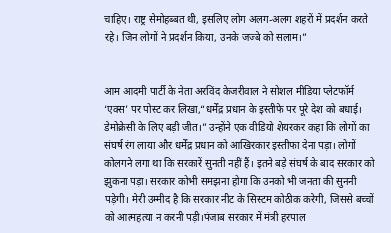चाहिए। राष्ट्र सेमोहब्बत थी, इसलिए लोग अलग-अलग शहरों में प्रदर्शन करते रहे। जिन लोगों ने प्रदर्शन किया, उनके जज्बे को सलाम।”


आम आदमी पार्टी के नेता अरविंद केजरीवाल ने सोशल मीडिया प्लेटफॉर्म ‘एक्स’ पर पोस्ट कर लिखा,“धर्मेंद्र प्रधान के इस्तीफे पर पूरे देश को बधाई। डेमोक्रेसी के लिए बड़ी जीत।” उन्होंने एक वीडियो शेयरकर कहा कि लोगों का संघर्ष रंग लाया और धर्मेंद्र प्रधान को आखिरकार इस्तीफा देना पड़ा। लोगों कोलगने लगा था कि सरकारें सुनती नहीं हैं। इतने बड़े संघर्ष के बाद सरकार को झुकना पड़ा। सरकार कोभी समझना होगा कि उनको भी जनता की सुननी पड़ेगी। मेरी उम्मीद है कि सरकार नीट के सिस्टम कोठीक करेगी, जिससे बच्चों को आत्महत्या न करनी पड़ी।पंजाब सरकार में मंत्री हरपाल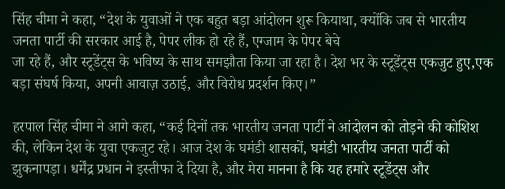सिंह चीमा ने कहा, “देश के युवाओं ने एक बहुत बड़ा आंदोलन शुरू कियाथा, क्योंकि जब से भारतीय जनता पार्टी की सरकार आई है, पेपर लीक हो रहे हैं, एग्जाम के पेपर बेचे
जा रहे हैं, और स्टूडेंट्स के भविष्य के साथ समझौता किया जा रहा है। देश भर के स्टूडेंट्स एकजुट हुए,एक बड़ा संघर्ष किया, अपनी आवाज़ उठाई, और विरोध प्रदर्शन किए।”

हरपाल सिंह चीमा ने आगे कहा, “कई दिनों तक भारतीय जनता पार्टी ने आंदोलन को तोड़ने की कोशिश की, लेकिन देश के युवा एकजुट रहे। आज देश के घमंडी शासकों, घमंडी भारतीय जनता पार्टी को झुकनापड़ा। धर्मेंद्र प्रधान ने इस्तीफा दे दिया है, और मेरा मानना है कि यह हमारे स्टूडेंट्स और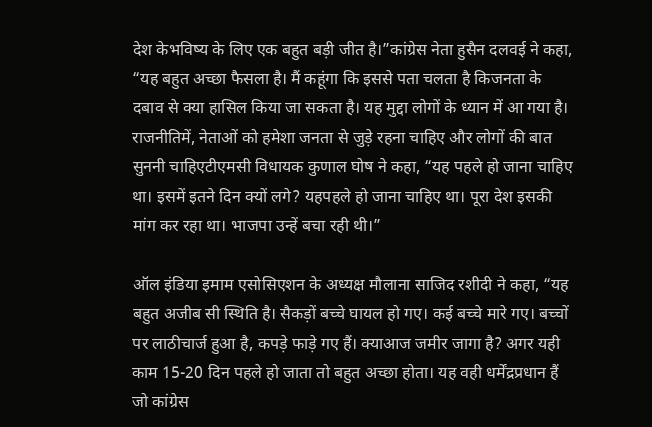देश केभविष्य के लिए एक बहुत बड़ी जीत है।”कांग्रेस नेता हुसैन दलवई ने कहा, “यह बहुत अच्छा फैसला है। मैं कहूंगा कि इससे पता चलता है किजनता के दबाव से क्या हासिल किया जा सकता है। यह मुद्दा लोगों के ध्यान में आ गया है। राजनीतिमें, नेताओं को हमेशा जनता से जुड़े रहना चाहिए और लोगों की बात सुननी चाहिएटीएमसी विधायक कुणाल घोष ने कहा, “यह पहले हो जाना चाहिए था। इसमें इतने दिन क्यों लगे? यहपहले हो जाना चाहिए था। पूरा देश इसकी मांग कर रहा था। भाजपा उन्हें बचा रही थी।”

ऑल इंडिया इमाम एसोसिएशन के अध्यक्ष मौलाना साजिद रशीदी ने कहा, “यह बहुत अजीब सी स्थिति है। सैकड़ों बच्चे घायल हो गए। कई बच्चे मारे गए। बच्चों पर लाठीचार्ज हुआ है, कपड़े फाड़े गए हैं। क्याआज जमीर जागा है? अगर यही काम 15-20 दिन पहले हो जाता तो बहुत अच्छा होता। यह वही धर्मेंद्रप्रधान हैं जो कांग्रेस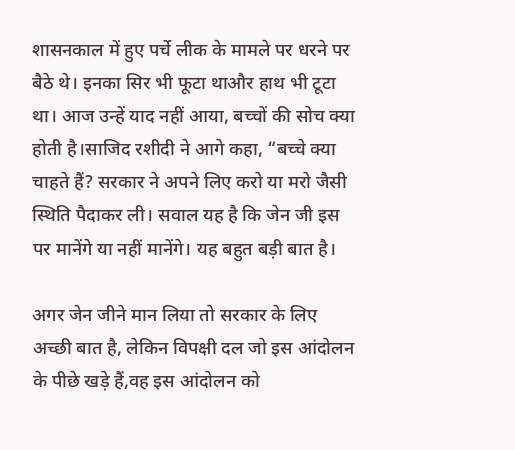शासनकाल में हुए पर्चे लीक के मामले पर धरने पर बैठे थे। इनका सिर भी फूटा थाऔर हाथ भी टूटा था। आज उन्हें याद नहीं आया, बच्चों की सोच क्या होती है।साजिद रशीदी ने आगे कहा, “बच्चे क्या चाहते हैं? सरकार ने अपने लिए करो या मरो जैसी स्थिति पैदाकर ली। सवाल यह है कि जेन जी इस पर मानेंगे या नहीं मानेंगे। यह बहुत बड़ी बात है।

अगर जेन जीने मान लिया तो सरकार के लिए अच्छी बात है, लेकिन विपक्षी दल जो इस आंदोलन के पीछे खड़े हैं,वह इस आंदोलन को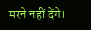मरने नहीं देंगे।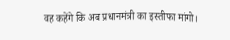वह कहेंगे कि अब प्रधानमंत्री का इस्तीफा मांगो।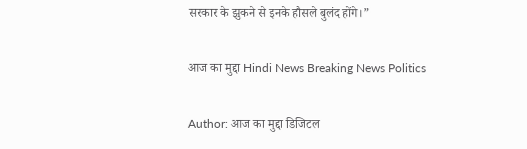सरकार के झुकने से इनके हौसले बुलंद होंगे।”

आज का मुद्दा Hindi News Breaking News Politics

Author: आज का मुद्दा डिजिटल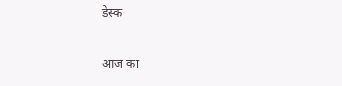डेस्क

आज का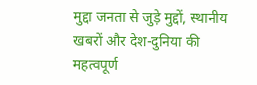मुद्दा जनता से जुड़े मुद्दों, स्थानीय खबरों और देश-दुनिया की महत्वपूर्ण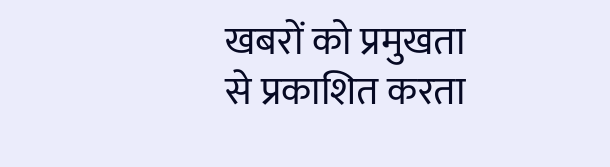खबरों को प्रमुखता से प्रकाशित करता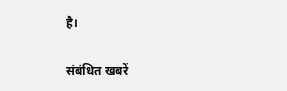है।

संबंधित खबरें